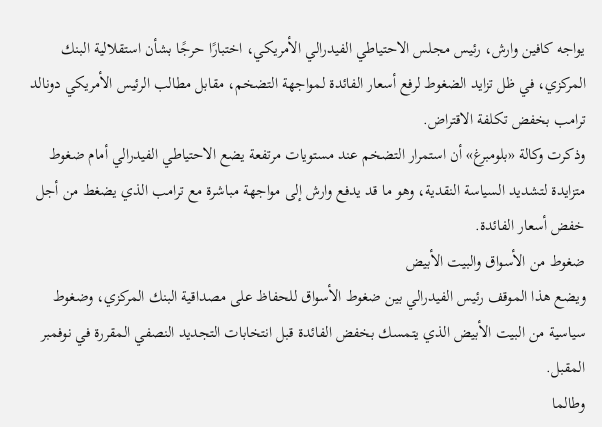يواجه كافين وارش، رئيس مجلس الاحتياطي الفيدرالي الأمريكي، اختبارًا حرجًا بشأن استقلالية البنك المركزي، في ظل تزايد الضغوط لرفع أسعار الفائدة لمواجهة التضخم، مقابل مطالب الرئيس الأمريكي دونالد ترامب بخفض تكلفة الاقتراض.
وذكرت وكالة «بلومبرغ» أن استمرار التضخم عند مستويات مرتفعة يضع الاحتياطي الفيدرالي أمام ضغوط متزايدة لتشديد السياسة النقدية، وهو ما قد يدفع وارش إلى مواجهة مباشرة مع ترامب الذي يضغط من أجل خفض أسعار الفائدة.
ضغوط من الأسواق والبيت الأبيض
ويضع هذا الموقف رئيس الفيدرالي بين ضغوط الأسواق للحفاظ على مصداقية البنك المركزي، وضغوط سياسية من البيت الأبيض الذي يتمسك بخفض الفائدة قبل انتخابات التجديد النصفي المقررة في نوفمبر المقبل.
وطالما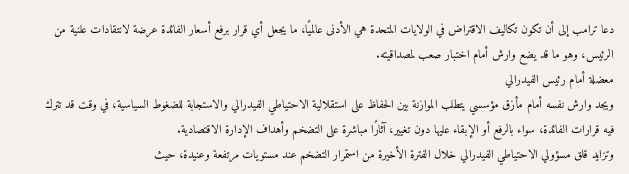دعا ترامب إلى أن تكون تكاليف الاقتراض في الولايات المتحدة هي الأدنى عالميًا، ما يجعل أي قرار برفع أسعار الفائدة عرضة لانتقادات علنية من الرئيس، وهو ما قد يضع وارش أمام اختبار صعب لمصداقيته.
معضلة أمام رئيس الفيدرالي
ويجد وارش نفسه أمام مأزق مؤسسي يتطلب الموازنة بين الحفاظ على استقلالية الاحتياطي الفيدرالي والاستجابة للضغوط السياسية، في وقت قد تترك فيه قرارات الفائدة، سواء بالرفع أو الإبقاء عليها دون تغيير، آثارًا مباشرة على التضخم وأهداف الإدارة الاقتصادية.
وتزايد قلق مسؤولي الاحتياطي الفيدرالي خلال الفترة الأخيرة من استمرار التضخم عند مستويات مرتفعة وعنيدة، حيث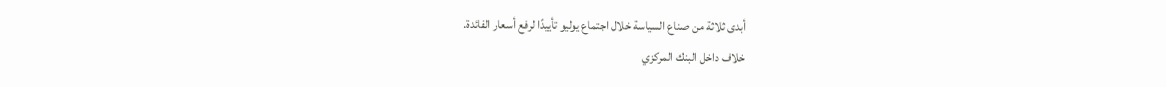أبدى ثلاثة من صناع السياسة خلال اجتماع يوليو تأييدًا لرفع أسعار الفائدة.
خلاف داخل البنك المركزي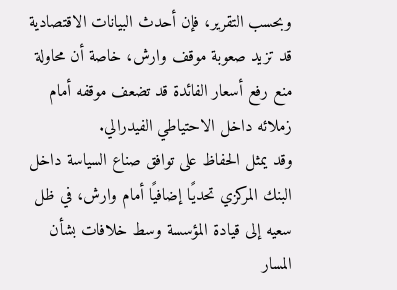وبحسب التقرير، فإن أحدث البيانات الاقتصادية قد تزيد صعوبة موقف وارش، خاصة أن محاولة منع رفع أسعار الفائدة قد تضعف موقفه أمام زملائه داخل الاحتياطي الفيدرالي.
وقد يمثل الحفاظ على توافق صناع السياسة داخل البنك المركزي تحديًا إضافيًا أمام وارش، في ظل سعيه إلى قيادة المؤسسة وسط خلافات بشأن المسار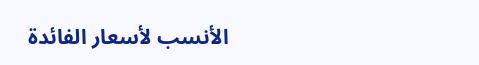الأنسب لأسعار الفائدة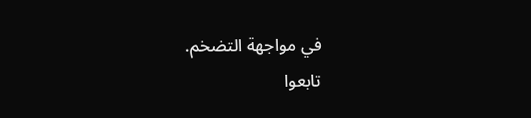في مواجهة التضخم.
تابعوا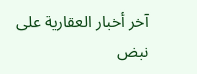آخر أخبار العقارية على نبض